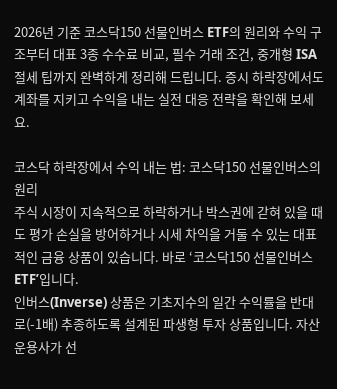2026년 기준 코스닥150 선물인버스 ETF의 원리와 수익 구조부터 대표 3종 수수료 비교, 필수 거래 조건, 중개형 ISA 절세 팁까지 완벽하게 정리해 드립니다. 증시 하락장에서도 계좌를 지키고 수익을 내는 실전 대응 전략을 확인해 보세요.

코스닥 하락장에서 수익 내는 법: 코스닥150 선물인버스의 원리
주식 시장이 지속적으로 하락하거나 박스권에 갇혀 있을 때도 평가 손실을 방어하거나 시세 차익을 거둘 수 있는 대표적인 금융 상품이 있습니다. 바로 ‘코스닥150 선물인버스 ETF’입니다.
인버스(Inverse) 상품은 기초지수의 일간 수익률을 반대로(-1배) 추종하도록 설계된 파생형 투자 상품입니다. 자산운용사가 선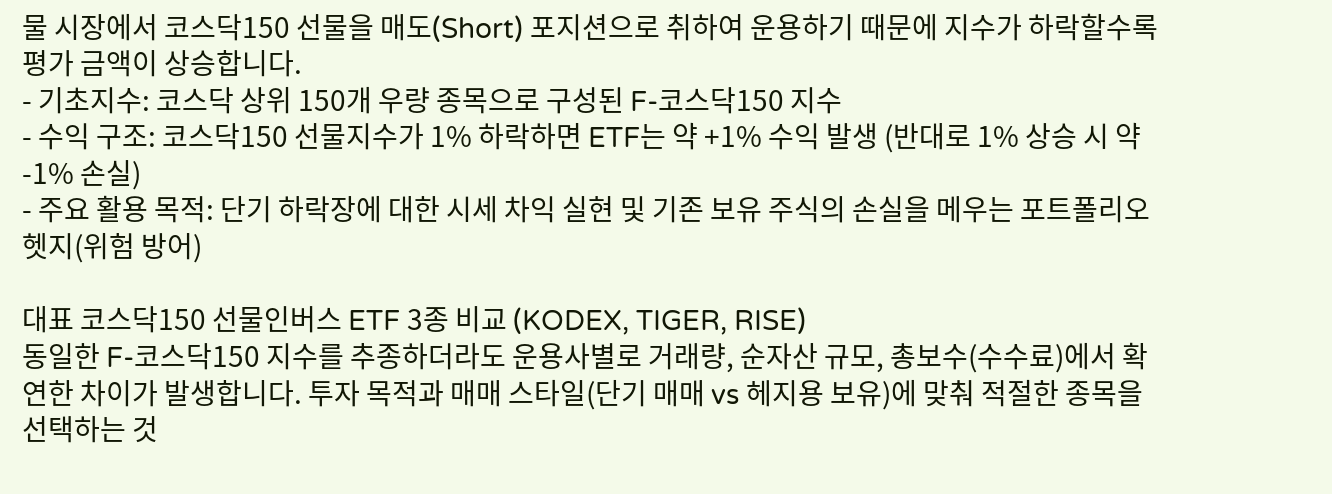물 시장에서 코스닥150 선물을 매도(Short) 포지션으로 취하여 운용하기 때문에 지수가 하락할수록 평가 금액이 상승합니다.
- 기초지수: 코스닥 상위 150개 우량 종목으로 구성된 F-코스닥150 지수
- 수익 구조: 코스닥150 선물지수가 1% 하락하면 ETF는 약 +1% 수익 발생 (반대로 1% 상승 시 약 -1% 손실)
- 주요 활용 목적: 단기 하락장에 대한 시세 차익 실현 및 기존 보유 주식의 손실을 메우는 포트폴리오 헷지(위험 방어)

대표 코스닥150 선물인버스 ETF 3종 비교 (KODEX, TIGER, RISE)
동일한 F-코스닥150 지수를 추종하더라도 운용사별로 거래량, 순자산 규모, 총보수(수수료)에서 확연한 차이가 발생합니다. 투자 목적과 매매 스타일(단기 매매 vs 헤지용 보유)에 맞춰 적절한 종목을 선택하는 것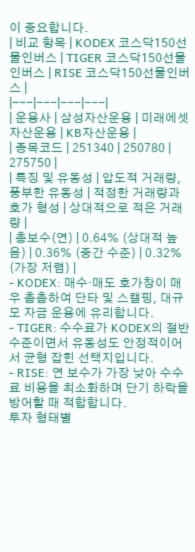이 중요합니다.
| 비교 항목 | KODEX 코스닥150선물인버스 | TIGER 코스닥150선물인버스 | RISE 코스닥150선물인버스 |
|---|---|---|---|
| 운용사 | 삼성자산운용 | 미래에셋자산운용 | KB자산운용 |
| 종목코드 | 251340 | 250780 | 275750 |
| 특징 및 유동성 | 압도적 거래량, 풍부한 유동성 | 적정한 거래량과 호가 형성 | 상대적으로 적은 거래량 |
| 총보수(연) | 0.64% (상대적 높음) | 0.36% (중간 수준) | 0.32% (가장 저렴) |
- KODEX: 매수·매도 호가창이 매우 촘촘하여 단타 및 스캘핑, 대규모 자금 운용에 유리합니다.
- TIGER: 수수료가 KODEX의 절반 수준이면서 유동성도 안정적이어서 균형 잡힌 선택지입니다.
- RISE: 연 보수가 가장 낮아 수수료 비용을 최소화하며 단기 하락을 방어할 때 적합합니다.
투자 형태별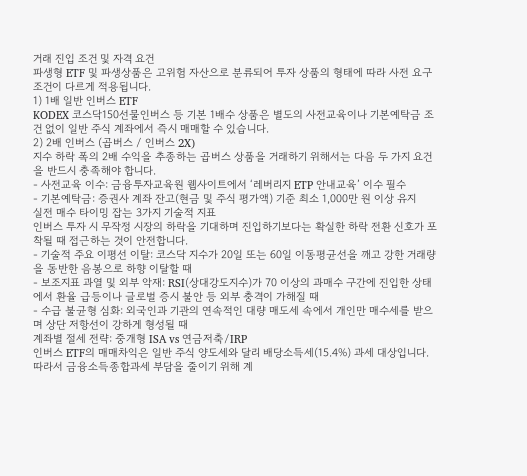거래 진입 조건 및 자격 요건
파생형 ETF 및 파생상품은 고위험 자산으로 분류되어 투자 상품의 형태에 따라 사전 요구 조건이 다르게 적용됩니다.
1) 1배 일반 인버스 ETF
KODEX 코스닥150선물인버스 등 기본 1배수 상품은 별도의 사전교육이나 기본예탁금 조건 없이 일반 주식 계좌에서 즉시 매매할 수 있습니다.
2) 2배 인버스 (곱버스 / 인버스 2X)
지수 하락 폭의 2배 수익을 추종하는 곱버스 상품을 거래하기 위해서는 다음 두 가지 요건을 반드시 충족해야 합니다.
- 사전교육 이수: 금융투자교육원 웹사이트에서 ‘레버리지 ETP 안내교육’ 이수 필수
- 기본예탁금: 증권사 계좌 잔고(현금 및 주식 평가액) 기준 최소 1,000만 원 이상 유지
실전 매수 타이밍 잡는 3가지 기술적 지표
인버스 투자 시 무작정 시장의 하락을 기대하며 진입하기보다는 확실한 하락 전환 신호가 포착될 때 접근하는 것이 안전합니다.
- 기술적 주요 이평선 이탈: 코스닥 지수가 20일 또는 60일 이동평균선을 깨고 강한 거래량을 동반한 음봉으로 하향 이탈할 때
- 보조지표 과열 및 외부 악재: RSI(상대강도지수)가 70 이상의 과매수 구간에 진입한 상태에서 환율 급등이나 글로벌 증시 불안 등 외부 충격이 가해질 때
- 수급 불균형 심화: 외국인과 기관의 연속적인 대량 매도세 속에서 개인만 매수세를 받으며 상단 저항선이 강하게 형성될 때
계좌별 절세 전략: 중개형 ISA vs 연금저축/IRP
인버스 ETF의 매매차익은 일반 주식 양도세와 달리 배당소득세(15.4%) 과세 대상입니다. 따라서 금융소득종합과세 부담을 줄이기 위해 계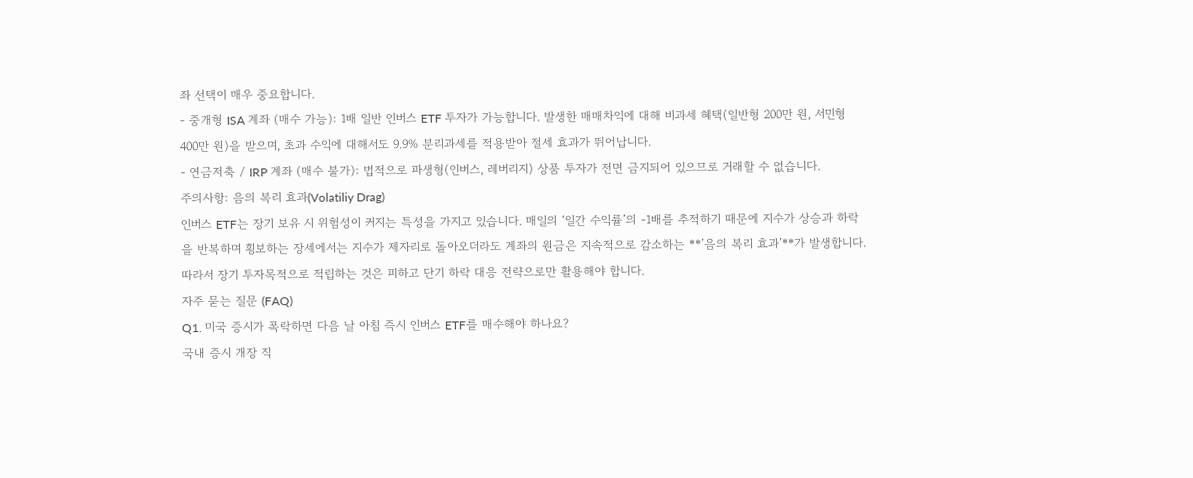좌 선택이 매우 중요합니다.
- 중개형 ISA 계좌 (매수 가능): 1배 일반 인버스 ETF 투자가 가능합니다. 발생한 매매차익에 대해 비과세 혜택(일반형 200만 원, 서민형 400만 원)을 받으며, 초과 수익에 대해서도 9.9% 분리과세를 적용받아 절세 효과가 뛰어납니다.
- 연금저축 / IRP 계좌 (매수 불가): 법적으로 파생형(인버스, 레버리지) 상품 투자가 전면 금지되어 있으므로 거래할 수 없습니다.
주의사항: 음의 복리 효과(Volatiliy Drag)
인버스 ETF는 장기 보유 시 위험성이 커지는 특성을 가지고 있습니다. 매일의 ‘일간 수익률’의 -1배를 추적하기 때문에 지수가 상승과 하락을 반복하며 횡보하는 장세에서는 지수가 제자리로 돌아오더라도 계좌의 원금은 지속적으로 감소하는 **’음의 복리 효과’**가 발생합니다. 따라서 장기 투자목적으로 적립하는 것은 피하고 단기 하락 대응 전략으로만 활용해야 합니다.
자주 묻는 질문 (FAQ)
Q1. 미국 증시가 폭락하면 다음 날 아침 즉시 인버스 ETF를 매수해야 하나요?
국내 증시 개장 직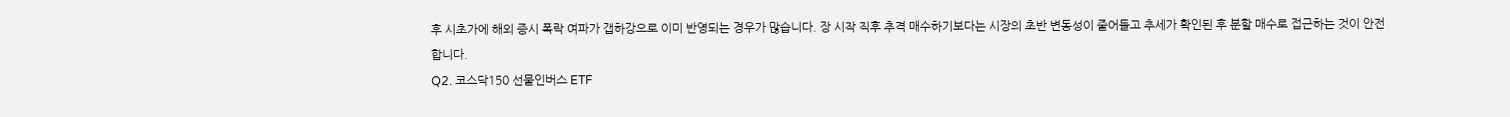후 시초가에 해외 증시 폭락 여파가 갭하강으로 이미 반영되는 경우가 많습니다. 장 시작 직후 추격 매수하기보다는 시장의 초반 변동성이 줄어들고 추세가 확인된 후 분할 매수로 접근하는 것이 안전합니다.
Q2. 코스닥150 선물인버스 ETF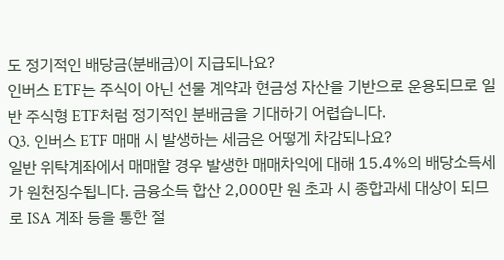도 정기적인 배당금(분배금)이 지급되나요?
인버스 ETF는 주식이 아닌 선물 계약과 현금성 자산을 기반으로 운용되므로 일반 주식형 ETF처럼 정기적인 분배금을 기대하기 어렵습니다.
Q3. 인버스 ETF 매매 시 발생하는 세금은 어떻게 차감되나요?
일반 위탁계좌에서 매매할 경우 발생한 매매차익에 대해 15.4%의 배당소득세가 원천징수됩니다. 금융소득 합산 2,000만 원 초과 시 종합과세 대상이 되므로 ISA 계좌 등을 통한 절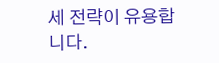세 전략이 유용합니다.